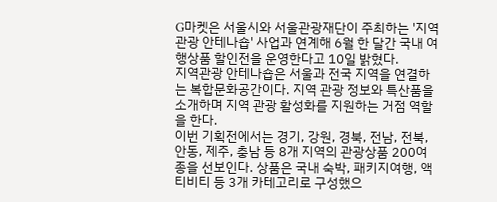G마켓은 서울시와 서울관광재단이 주최하는 '지역관광 안테나숍' 사업과 연계해 6월 한 달간 국내 여행상품 할인전을 운영한다고 10일 밝혔다.
지역관광 안테나숍은 서울과 전국 지역을 연결하는 복합문화공간이다. 지역 관광 정보와 특산품을 소개하며 지역 관광 활성화를 지원하는 거점 역할을 한다.
이번 기획전에서는 경기, 강원, 경북, 전남, 전북, 안동, 제주, 충남 등 8개 지역의 관광상품 200여 종을 선보인다. 상품은 국내 숙박, 패키지여행, 액티비티 등 3개 카테고리로 구성했으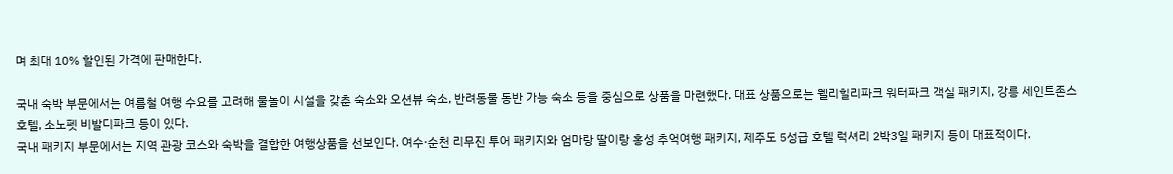며 최대 10% 할인된 가격에 판매한다.

국내 숙박 부문에서는 여름철 여행 수요를 고려해 물놀이 시설을 갖춘 숙소와 오션뷰 숙소, 반려동물 동반 가능 숙소 등을 중심으로 상품을 마련했다. 대표 상품으로는 웰리힐리파크 워터파크 객실 패키지, 강릉 세인트존스 호텔, 소노펫 비발디파크 등이 있다.
국내 패키지 부문에서는 지역 관광 코스와 숙박을 결합한 여행상품을 선보인다. 여수·순천 리무진 투어 패키지와 엄마랑 딸이랑 홍성 추억여행 패키지, 제주도 5성급 호텔 럭셔리 2박3일 패키지 등이 대표적이다.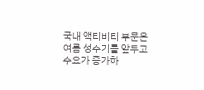국내 액티비티 부문은 여름 성수기를 앞두고 수요가 증가하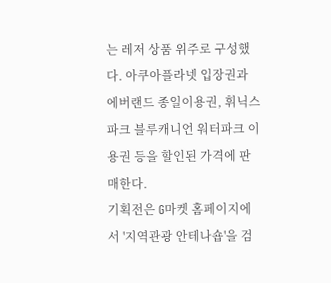는 레저 상품 위주로 구성했다. 아쿠아플라넷 입장권과 에버랜드 종일이용권, 휘닉스파크 블루캐니언 워터파크 이용권 등을 할인된 가격에 판매한다.
기획전은 G마켓 홈페이지에서 '지역관광 안테나숍'을 검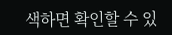색하면 확인할 수 있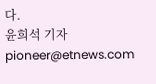다.
윤희석 기자 pioneer@etnews.com